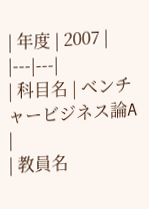| 年度 | 2007 |
|---|---|
| 科目名 | ベンチャービジネス論A |
| 教員名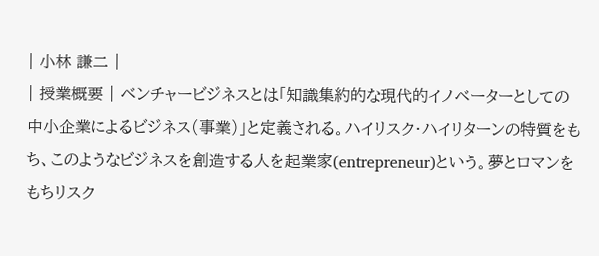| 小林 謙二 |
| 授業概要 | ベンチャービジネスとは「知識集約的な現代的イノベーターとしての中小企業によるビジネス(事業)」と定義される。ハイリスク・ハイリターンの特質をもち、このようなビジネスを創造する人を起業家(entrepreneur)という。夢とロマンをもちリスク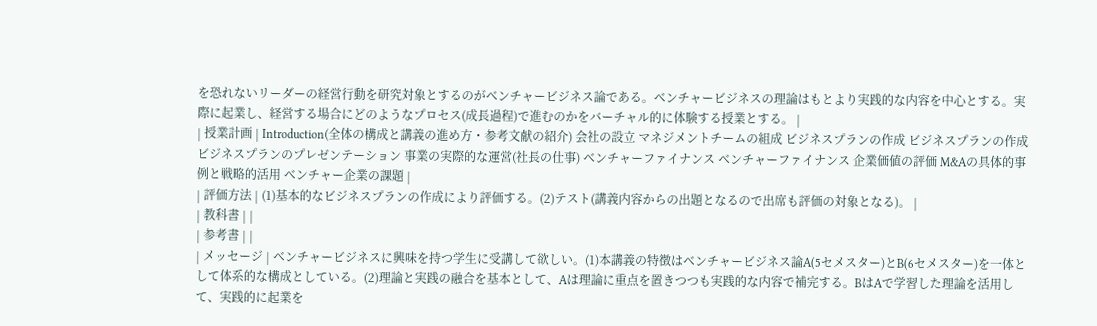を恐れないリーダーの経営行動を研究対象とするのがベンチャービジネス論である。ベンチャービジネスの理論はもとより実践的な内容を中心とする。実際に起業し、経営する場合にどのようなプロセス(成長過程)で進むのかをバーチャル的に体験する授業とする。 |
| 授業計画 | Introduction(全体の構成と講義の進め方・参考文献の紹介) 会社の設立 マネジメントチームの組成 ビジネスプランの作成 ビジネスプランの作成 ビジネスプランのプレゼンテーション 事業の実際的な運営(社長の仕事) ベンチャーファイナンス ベンチャーファイナンス 企業価値の評価 M&Aの具体的事例と戦略的活用 ベンチャー企業の課題 |
| 評価方法 | (1)基本的なビジネスプランの作成により評価する。(2)テスト(講義内容からの出題となるので出席も評価の対象となる)。 |
| 教科書 | |
| 参考書 | |
| メッセージ | ベンチャービジネスに興味を持つ学生に受講して欲しい。(1)本講義の特徴はベンチャービジネス論A(5セメスター)とB(6セメスター)を一体として体系的な構成としている。(2)理論と実践の融合を基本として、Aは理論に重点を置きつつも実践的な内容で補完する。BはAで学習した理論を活用して、実践的に起業を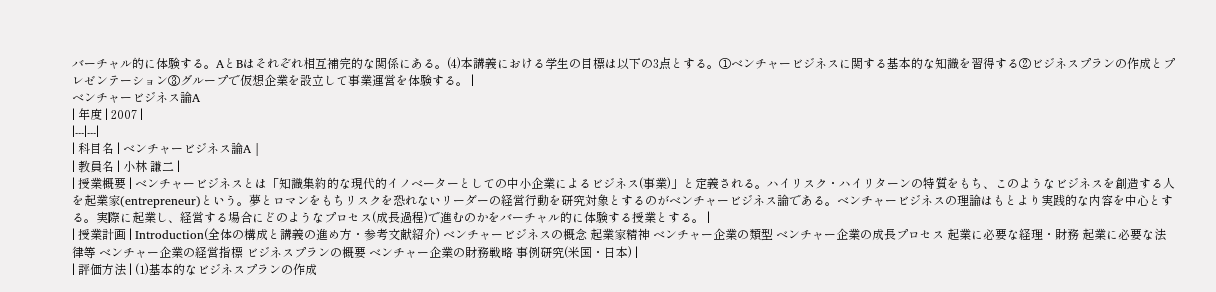バーチャル的に体験する。AとBはそれぞれ相互補完的な関係にある。(4)本講義における学生の目標は以下の3点とする。①ベンチャービジネスに関する基本的な知識を習得する②ビジネスプランの作成とプレゼンテーション③グループで仮想企業を設立して事業運営を体験する。 |
ベンチャービジネス論A
| 年度 | 2007 |
|---|---|
| 科目名 | ベンチャービジネス論A |
| 教員名 | 小林 謙二 |
| 授業概要 | ベンチャービジネスとは「知識集約的な現代的イノベーターとしての中小企業によるビジネス(事業)」と定義される。ハイリスク・ハイリターンの特質をもち、このようなビジネスを創造する人を起業家(entrepreneur)という。夢とロマンをもちリスクを恐れないリーダーの経営行動を研究対象とするのがベンチャービジネス論である。ベンチャービジネスの理論はもとより実践的な内容を中心とする。実際に起業し、経営する場合にどのようなプロセス(成長過程)で進むのかをバーチャル的に体験する授業とする。 |
| 授業計画 | Introduction(全体の構成と講義の進め方・参考文献紹介) ベンチャービジネスの概念 起業家精神 ベンチャー企業の類型 ベンチャー企業の成長プロセス 起業に必要な経理・財務 起業に必要な法律等 ベンチャー企業の経営指標 ビジネスプランの概要 ベンチャー企業の財務戦略 事例研究(米国・日本) |
| 評価方法 | (1)基本的なビジネスプランの作成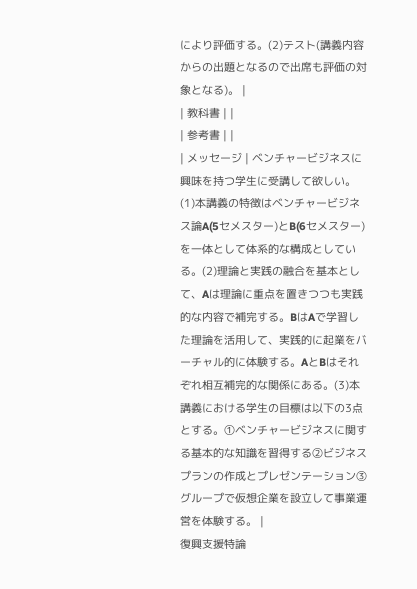により評価する。(2)テスト(講義内容からの出題となるので出席も評価の対象となる)。 |
| 教科書 | |
| 参考書 | |
| メッセージ | ベンチャービジネスに興味を持つ学生に受講して欲しい。(1)本講義の特徴はベンチャービジネス論A(5セメスター)とB(6セメスター)を一体として体系的な構成としている。(2)理論と実践の融合を基本として、Aは理論に重点を置きつつも実践的な内容で補完する。BはAで学習した理論を活用して、実践的に起業をバーチャル的に体験する。AとBはそれぞれ相互補完的な関係にある。(3)本講義における学生の目標は以下の3点とする。①ベンチャービジネスに関する基本的な知識を習得する②ビジネスプランの作成とプレゼンテーション③グループで仮想企業を設立して事業運営を体験する。 |
復興支援特論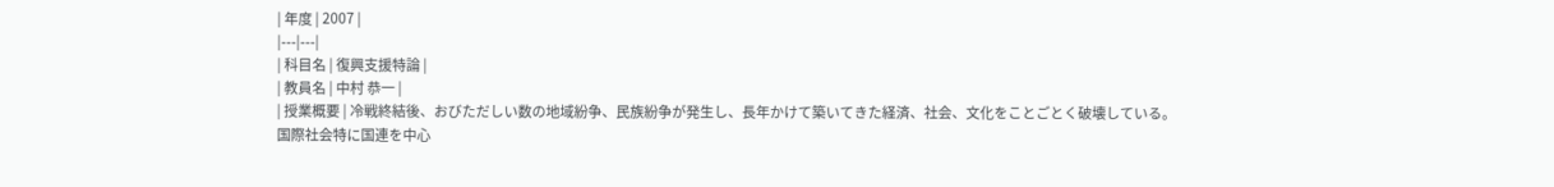| 年度 | 2007 |
|---|---|
| 科目名 | 復興支援特論 |
| 教員名 | 中村 恭一 |
| 授業概要 | 冷戦終結後、おびただしい数の地域紛争、民族紛争が発生し、長年かけて築いてきた経済、社会、文化をことごとく破壊している。国際社会特に国連を中心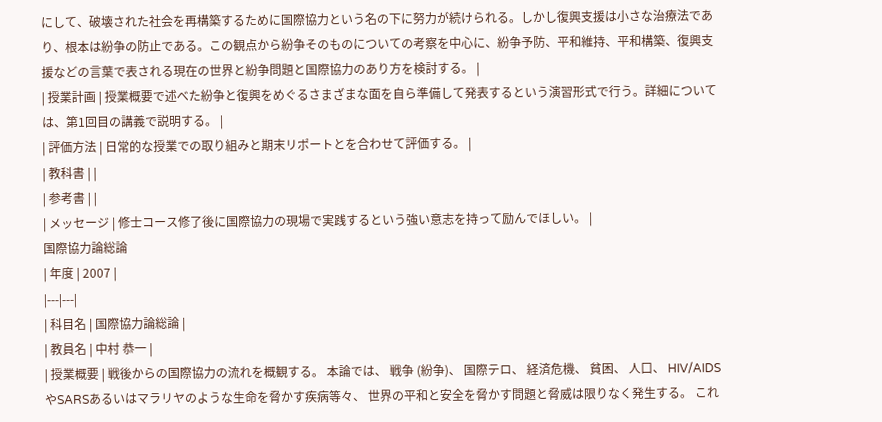にして、破壊された社会を再構築するために国際協力という名の下に努力が続けられる。しかし復興支援は小さな治療法であり、根本は紛争の防止である。この観点から紛争そのものについての考察を中心に、紛争予防、平和維持、平和構築、復興支援などの言葉で表される現在の世界と紛争問題と国際協力のあり方を検討する。 |
| 授業計画 | 授業概要で述べた紛争と復興をめぐるさまざまな面を自ら準備して発表するという演習形式で行う。詳細については、第1回目の講義で説明する。 |
| 評価方法 | 日常的な授業での取り組みと期末リポートとを合わせて評価する。 |
| 教科書 | |
| 参考書 | |
| メッセージ | 修士コース修了後に国際協力の現場で実践するという強い意志を持って励んでほしい。 |
国際協力論総論
| 年度 | 2007 |
|---|---|
| 科目名 | 国際協力論総論 |
| 教員名 | 中村 恭一 |
| 授業概要 | 戦後からの国際協力の流れを概観する。 本論では、 戦争 (紛争)、 国際テロ、 経済危機、 貧困、 人口、 HIV/AIDSやSARSあるいはマラリヤのような生命を脅かす疾病等々、 世界の平和と安全を脅かす問題と脅威は限りなく発生する。 これ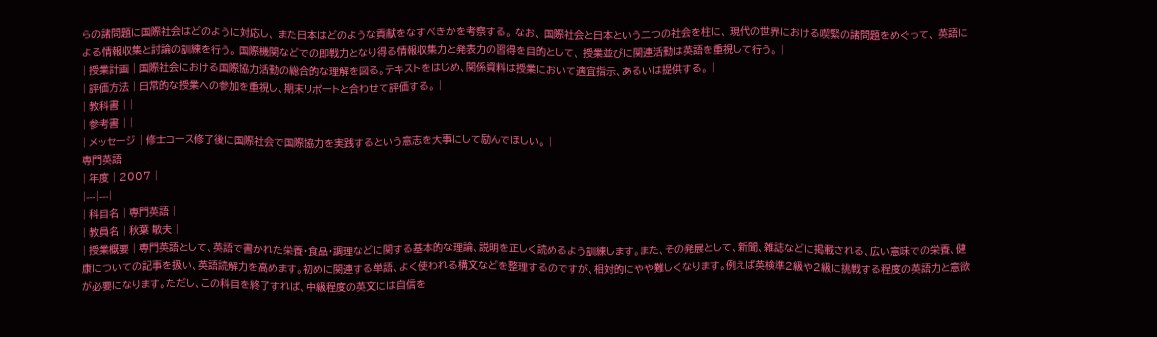らの諸問題に国際社会はどのように対応し、 また日本はどのような貢献をなすべきかを考察する。 なお、 国際社会と日本という二つの社会を柱に、 現代の世界における喫緊の諸問題をめぐって、 英語による情報収集と討論の訓練を行う。 国際機関などでの即戦力となり得る情報収集力と発表力の習得を目的として、 授業並びに関連活動は英語を重視して行う。 |
| 授業計画 | 国際社会における国際協力活動の総合的な理解を図る。テキストをはじめ、関係資料は授業において適宜指示、あるいは提供する。 |
| 評価方法 | 日常的な授業への参加を重視し、期末リポートと合わせて評価する。 |
| 教科書 | |
| 参考書 | |
| メッセージ | 修士コース修了後に国際社会で国際協力を実践するという意志を大事にして励んでほしい。 |
専門英語
| 年度 | 2007 |
|---|---|
| 科目名 | 専門英語 |
| 教員名 | 秋葉 敏夫 |
| 授業概要 | 専門英語として、英語で書かれた栄養・食品・調理などに関する基本的な理論、説明を正しく読めるよう訓練します。また、その発展として、新聞、雑誌などに掲載される、広い意味での栄養、健康についての記事を扱い、英語読解力を高めます。初めに関連する単語、よく使われる構文などを整理するのですが、相対的にやや難しくなります。例えば英検準2級や2級に挑戦する程度の英語力と意欲が必要になります。ただし、この科目を終了すれば、中級程度の英文には自信を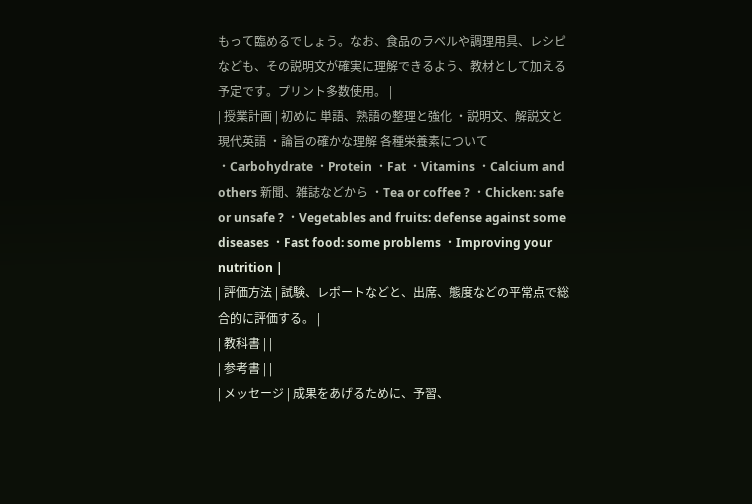もって臨めるでしょう。なお、食品のラベルや調理用具、レシピなども、その説明文が確実に理解できるよう、教材として加える予定です。プリント多数使用。 |
| 授業計画 | 初めに 単語、熟語の整理と強化 ・説明文、解説文と現代英語 ・論旨の確かな理解 各種栄養素について ・Carbohydrate ・Protein ・Fat ・Vitamins ・Calcium and others 新聞、雑誌などから ・Tea or coffee ? ・Chicken: safe or unsafe ? ・Vegetables and fruits: defense against some diseases ・Fast food: some problems ・Improving your nutrition |
| 評価方法 | 試験、レポートなどと、出席、態度などの平常点で総合的に評価する。 |
| 教科書 | |
| 参考書 | |
| メッセージ | 成果をあげるために、予習、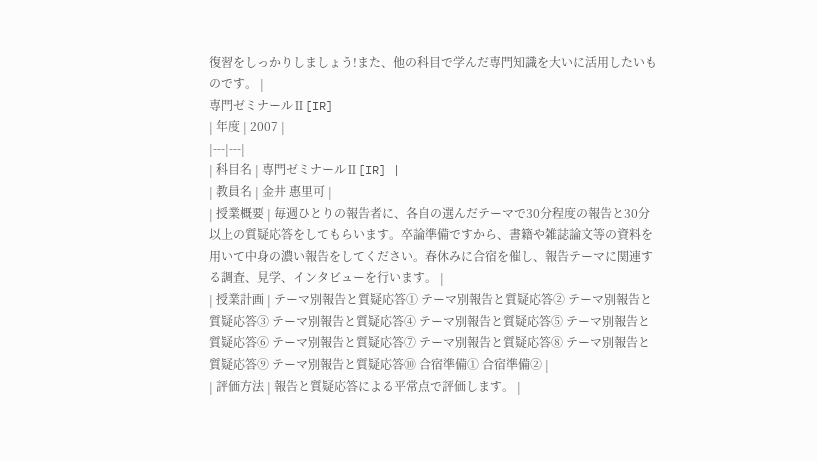復習をしっかりしましょう!また、他の科目で学んだ専門知識を大いに活用したいものです。 |
専門ゼミナールⅡ[IR]
| 年度 | 2007 |
|---|---|
| 科目名 | 専門ゼミナールⅡ[IR] |
| 教員名 | 金井 惠里可 |
| 授業概要 | 毎週ひとりの報告者に、各自の選んだテーマで30分程度の報告と30分以上の質疑応答をしてもらいます。卒論準備ですから、書籍や雑誌論文等の資料を用いて中身の濃い報告をしてください。春休みに合宿を催し、報告テーマに関連する調査、見学、インタビューを行います。 |
| 授業計画 | テーマ別報告と質疑応答① テーマ別報告と質疑応答② テーマ別報告と質疑応答③ テーマ別報告と質疑応答④ テーマ別報告と質疑応答⑤ テーマ別報告と質疑応答⑥ テーマ別報告と質疑応答⑦ テーマ別報告と質疑応答⑧ テーマ別報告と質疑応答⑨ テーマ別報告と質疑応答⑩ 合宿準備① 合宿準備② |
| 評価方法 | 報告と質疑応答による平常点で評価します。 |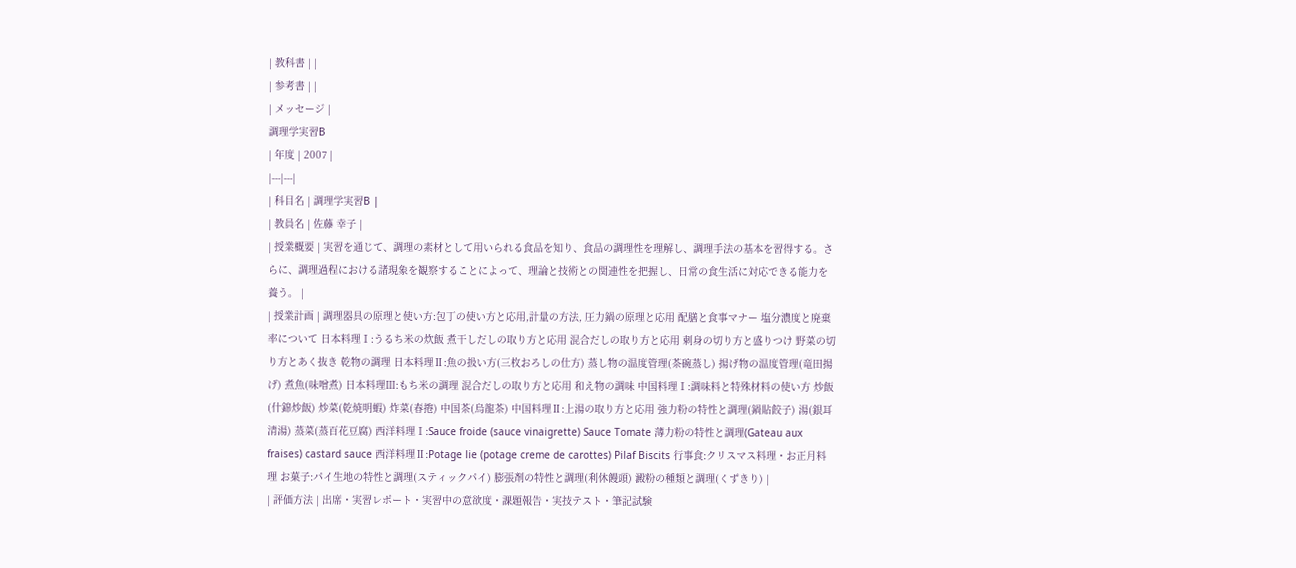| 教科書 | |
| 参考書 | |
| メッセージ |
調理学実習B
| 年度 | 2007 |
|---|---|
| 科目名 | 調理学実習B |
| 教員名 | 佐藤 幸子 |
| 授業概要 | 実習を通じて、調理の素材として用いられる食品を知り、食品の調理性を理解し、調理手法の基本を習得する。さらに、調理過程における諸現象を観察することによって、理論と技術との関連性を把握し、日常の食生活に対応できる能力を養う。 |
| 授業計画 | 調理器具の原理と使い方:包丁の使い方と応用,計量の方法, 圧力鍋の原理と応用 配膳と食事マナー 塩分濃度と廃棄率について 日本料理Ⅰ:うるち米の炊飯 煮干しだしの取り方と応用 混合だしの取り方と応用 刺身の切り方と盛りつけ 野菜の切り方とあく抜き 乾物の調理 日本料理Ⅱ:魚の扱い方(三枚おろしの仕方) 蒸し物の温度管理(茶碗蒸し) 揚げ物の温度管理(竜田揚げ) 煮魚(味噌煮) 日本料理Ⅲ:もち米の調理 混合だしの取り方と応用 和え物の調味 中国料理Ⅰ:調味料と特殊材料の使い方 炒飯(什錦炒飯) 炒菜(乾焼明蝦) 炸菜(春捲) 中国茶(烏龍茶) 中国料理Ⅱ:上湯の取り方と応用 強力粉の特性と調理(鍋貼餃子) 湯(銀耳清湯) 蒸菜(蒸百花豆腐) 西洋料理Ⅰ:Sauce froide (sauce vinaigrette) Sauce Tomate 薄力粉の特性と調理(Gateau aux fraises) castard sauce 西洋料理Ⅱ:Potage lie (potage creme de carottes) Pilaf Biscits 行事食:クリスマス料理・お正月料理 お菓子:パイ生地の特性と調理(スティックパイ) 膨張剤の特性と調理(利休饅頭) 澱粉の種類と調理(くずきり) |
| 評価方法 | 出席・実習レポート・実習中の意欲度・課題報告・実技テスト・筆記試験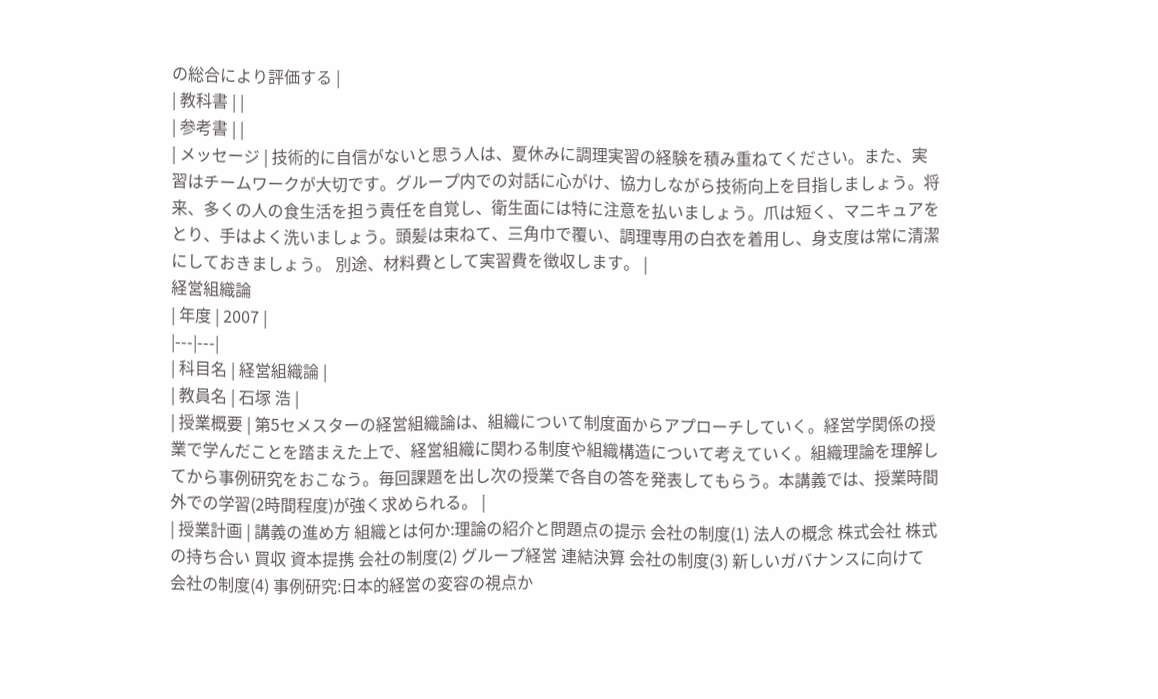の総合により評価する |
| 教科書 | |
| 参考書 | |
| メッセージ | 技術的に自信がないと思う人は、夏休みに調理実習の経験を積み重ねてください。また、実習はチームワークが大切です。グループ内での対話に心がけ、協力しながら技術向上を目指しましょう。将来、多くの人の食生活を担う責任を自覚し、衛生面には特に注意を払いましょう。爪は短く、マニキュアをとり、手はよく洗いましょう。頭髪は束ねて、三角巾で覆い、調理専用の白衣を着用し、身支度は常に清潔にしておきましょう。 別途、材料費として実習費を徴収します。 |
経営組織論
| 年度 | 2007 |
|---|---|
| 科目名 | 経営組織論 |
| 教員名 | 石塚 浩 |
| 授業概要 | 第5セメスターの経営組織論は、組織について制度面からアプローチしていく。経営学関係の授業で学んだことを踏まえた上で、経営組織に関わる制度や組織構造について考えていく。組織理論を理解してから事例研究をおこなう。毎回課題を出し次の授業で各自の答を発表してもらう。本講義では、授業時間外での学習(2時間程度)が強く求められる。 |
| 授業計画 | 講義の進め方 組織とは何か:理論の紹介と問題点の提示 会社の制度(1) 法人の概念 株式会社 株式の持ち合い 買収 資本提携 会社の制度(2) グループ経営 連結決算 会社の制度(3) 新しいガバナンスに向けて 会社の制度(4) 事例研究:日本的経営の変容の視点か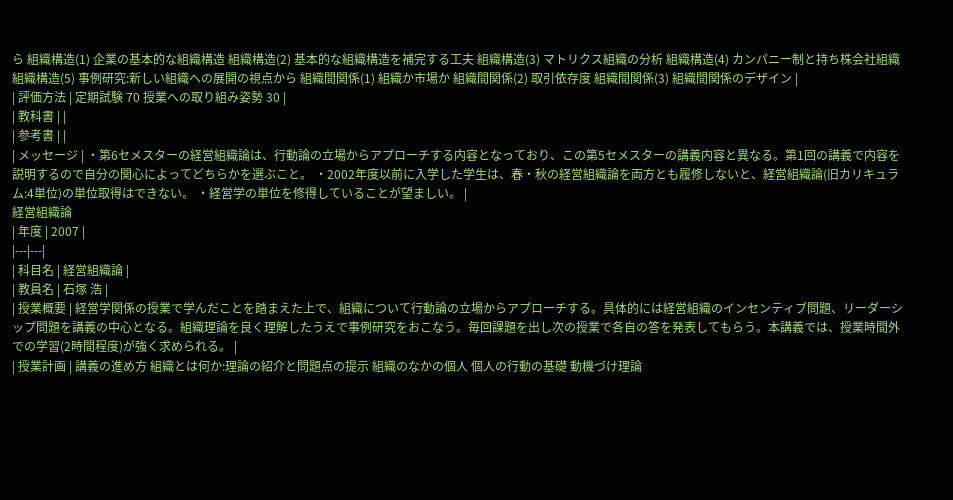ら 組織構造(1) 企業の基本的な組織構造 組織構造(2) 基本的な組織構造を補完する工夫 組織構造(3) マトリクス組織の分析 組織構造(4) カンパニー制と持ち株会社組織 組織構造(5) 事例研究:新しい組織への展開の視点から 組織間関係(1) 組織か市場か 組織間関係(2) 取引依存度 組織間関係(3) 組織間関係のデザイン |
| 評価方法 | 定期試験 70 授業への取り組み姿勢 30 |
| 教科書 | |
| 参考書 | |
| メッセージ | ・第6セメスターの経営組織論は、行動論の立場からアプローチする内容となっており、この第5セメスターの講義内容と異なる。第1回の講義で内容を説明するので自分の関心によってどちらかを選ぶこと。 ・2002年度以前に入学した学生は、春・秋の経営組織論を両方とも履修しないと、経営組織論(旧カリキュラム:4単位)の単位取得はできない。 ・経営学の単位を修得していることが望ましい。 |
経営組織論
| 年度 | 2007 |
|---|---|
| 科目名 | 経営組織論 |
| 教員名 | 石塚 浩 |
| 授業概要 | 経営学関係の授業で学んだことを踏まえた上で、組織について行動論の立場からアプローチする。具体的には経営組織のインセンティブ問題、リーダーシップ問題を講義の中心となる。組織理論を良く理解したうえで事例研究をおこなう。毎回課題を出し次の授業で各自の答を発表してもらう。本講義では、授業時間外での学習(2時間程度)が強く求められる。 |
| 授業計画 | 講義の進め方 組織とは何か:理論の紹介と問題点の提示 組織のなかの個人 個人の行動の基礎 動機づけ理論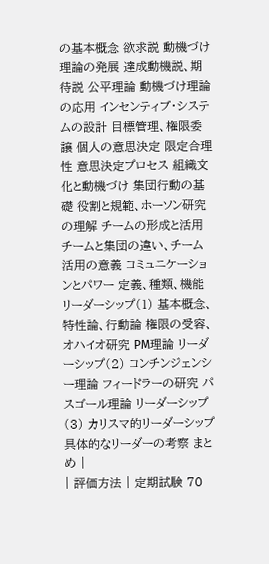の基本概念 欲求説 動機づけ理論の発展 達成動機説、期待説 公平理論 動機づけ理論の応用 インセンティブ・システムの設計 目標管理、権限委譲 個人の意思決定 限定合理性 意思決定プロセス 組織文化と動機づけ 集団行動の基礎 役割と規範、ホーソン研究の理解 チームの形成と活用 チームと集団の違い、チーム活用の意義 コミュニケーションとパワー 定義、種類、機能 リーダーシップ(1) 基本概念、特性論、行動論 権限の受容、オハイオ研究 PM理論 リーダーシップ(2) コンチンジェンシー理論 フィードラーの研究 パスゴール理論 リーダーシップ(3) カリスマ的リーダーシップ 具体的なリーダーの考察 まとめ |
| 評価方法 | 定期試験 70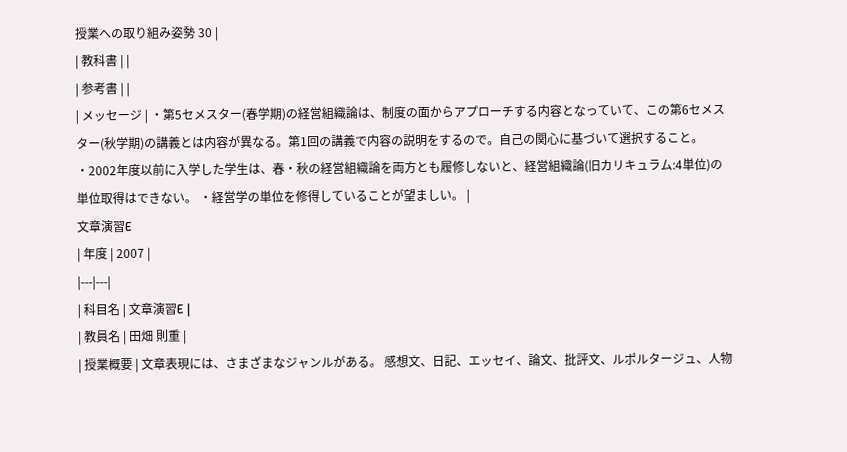授業への取り組み姿勢 30 |
| 教科書 | |
| 参考書 | |
| メッセージ | ・第5セメスター(春学期)の経営組織論は、制度の面からアプローチする内容となっていて、この第6セメスター(秋学期)の講義とは内容が異なる。第1回の講義で内容の説明をするので。自己の関心に基づいて選択すること。 ・2002年度以前に入学した学生は、春・秋の経営組織論を両方とも履修しないと、経営組織論(旧カリキュラム:4単位)の単位取得はできない。 ・経営学の単位を修得していることが望ましい。 |
文章演習E
| 年度 | 2007 |
|---|---|
| 科目名 | 文章演習E |
| 教員名 | 田畑 則重 |
| 授業概要 | 文章表現には、さまざまなジャンルがある。 感想文、日記、エッセイ、論文、批評文、ルポルタージュ、人物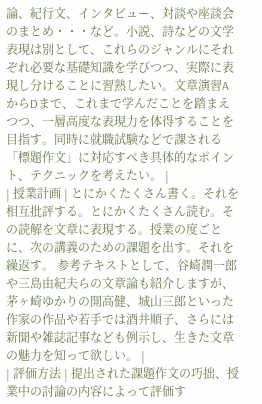論、紀行文、インタビュー、対談や座談会のまとめ・・・など。小説、詩などの文学表現は別として、これらのジャンルにそれぞれ必要な基礎知識を学びつつ、実際に表現し分けることに習熟したい。文章演習AからDまで、これまで学んだことを踏まえつつ、一層高度な表現力を体得することを目指す。同時に就職試験などで課される「標題作文」に対応すべき具体的なポイント、テクニックを考えたい。 |
| 授業計画 | とにかくたくさん書く。それを相互批評する。とにかくたくさん読む。その読解を文章に表現する。授業の度ごとに、次の講義のための課題を出す。それを繰返す。 参考テキストとして、谷崎潤一郎や三島由紀夫らの文章論も紹介しますが、茅ヶ崎ゆかりの開高健、城山三郎といった作家の作品や若手では酒井順子、さらには新聞や雑誌記事なども例示し、生きた文章の魅力を知って欲しい。 |
| 評価方法 | 提出された課題作文の巧拙、授業中の討論の内容によって評価す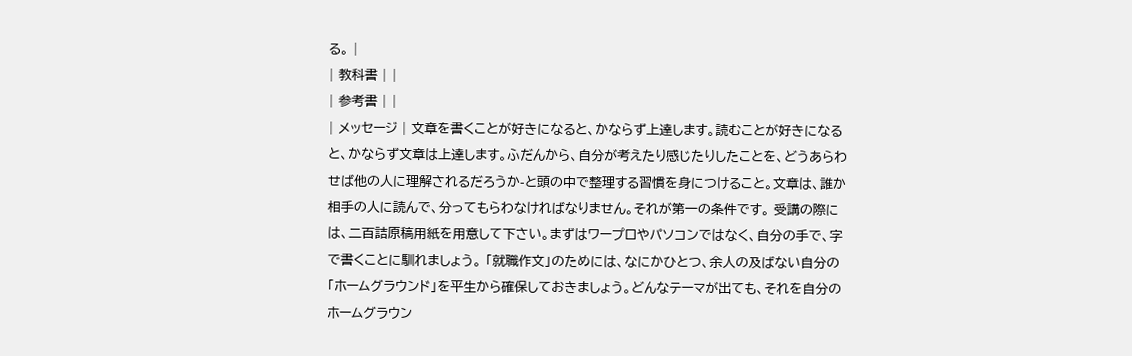る。 |
| 教科書 | |
| 参考書 | |
| メッセージ | 文章を書くことが好きになると、かならず上達します。読むことが好きになると、かならず文章は上達します。ふだんから、自分が考えたり感じたりしたことを、どうあらわせば他の人に理解されるだろうか-と頭の中で整理する習慣を身につけること。文章は、誰か相手の人に読んで、分ってもらわなければなりません。それが第一の条件です。 受講の際には、二百詰原稿用紙を用意して下さい。まずはワープロやパソコンではなく、自分の手で、字で書くことに馴れましょう。 「就職作文」のためには、なにかひとつ、余人の及ばない自分の「ホームグラウンド」を平生から確保しておきましょう。どんなテーマが出ても、それを自分のホームグラウン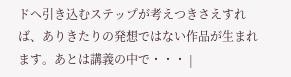ドへ引き込むステップが考えつきさえすれば、ありきたりの発想ではない作品が生まれます。あとは講義の中で・・・ |